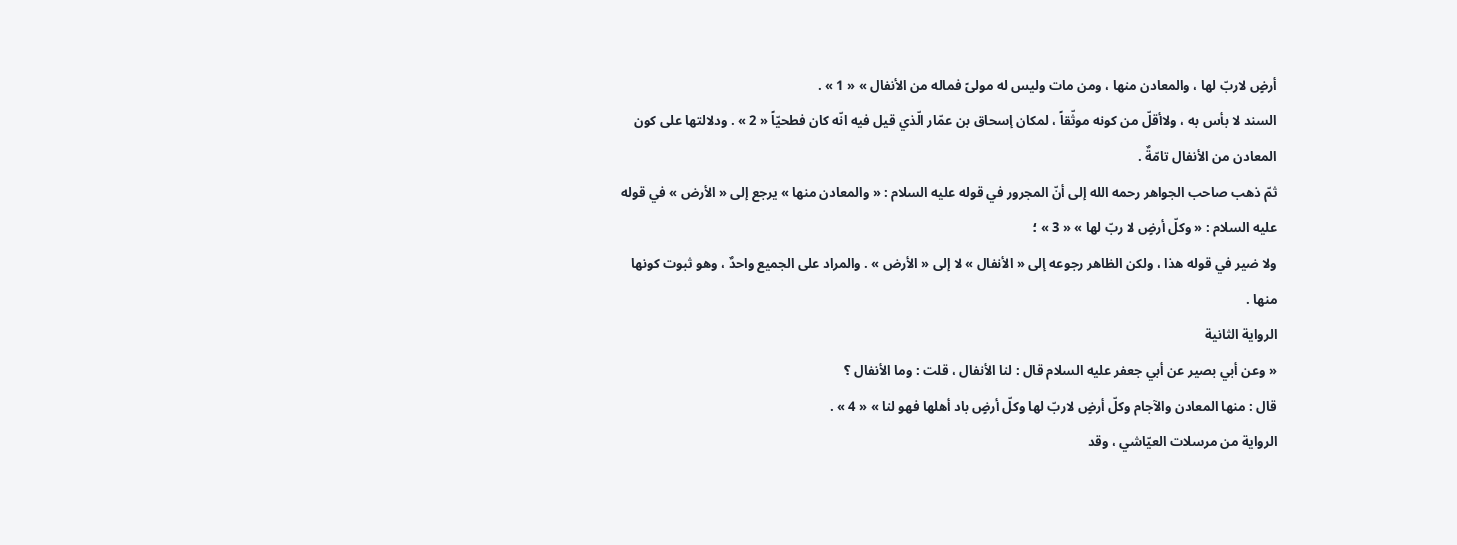أرضٍ لاربّ لها ، والمعادن منها ، ومن مات وليس له مولىً فماله من الأنفال » « 1 » .
السند لا بأس به ، ولاأقلّ من كونه موثّقاً ، لمكان إسحاق بن عمّار الّذي قيل فيه انّه كان فطحيّاً « 2 » . ودلالتها على كون المعادن من الأنفال تامّةٌ .
ثمّ ذهب صاحب الجواهر رحمه الله إلى أنّ المجرور في قوله عليه السلام : « والمعادن منها » يرجع إلى « الأرض » في قوله عليه السلام : « وكلّ أرضٍ لا ربّ لها » « 3 » ؛
ولا ضير في قوله هذا ، ولكن الظاهر رجوعه إلى « الأنفال » لا إلى « الأرض » . والمراد على الجميع واحدٌ ، وهو ثبوت كونها منها .
الرواية الثانية
« وعن أبي بصير عن أبي جعفر عليه السلام قال : لنا الأنفال ، قلت : وما الأنفال ؟
قال : منها المعادن والآجام وكلّ أرضٍ لاربّ لها وكلّ أرضٍ باد أهلها فهو لنا » « 4 » .
الرواية من مرسلات العيّاشي ، وقد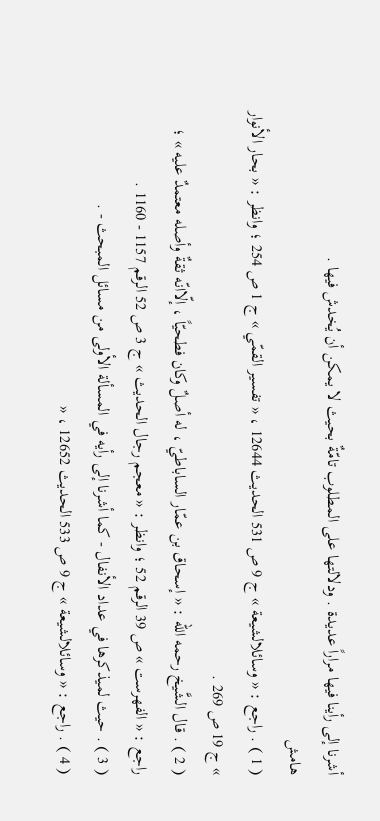أشرنا إلى رأينا فيها مراراً عديدة . ودلالتها على المطلوب تامّةٌ بحيث لا يمكن أن يُخدش فيها .
هامش
( 1 ) . راجع : « وسائلالشيعة » ج 9 ص 531 الحديث 12644 ، « تفسير القمّي » ج 1 ص 254 ؛ وانظر : « بحار الأنوار » ج 19 ص 269 .
( 2 ) . قال الشَّيخ رحمه الله : « إسحاق بن عمّار الساباطيّ ، له أصلٌ وكان فطحيّاً ، إلّاانّه ثقةٌ وأصله معتمدٌ عليه » ؛ راجع : « الفهرست » ص 39 الرقم 52 ؛ وانظر : « معجم رجال الحديث » ج 3 ص 52 الرقم 1157 - 1160 .
( 3 ) . حيث لميذكرها في عداد الأنفال - كما أشرنا إلى رأيه في المسألة الأولى من مسائل المبحث - .
( 4 ) . راجع : « وسائلالشيعة » ج 9 ص 533 الحديث 12652 ، «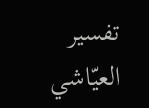تفسير العيّاشي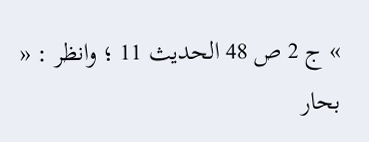» ج 2 ص 48 الحديث 11 ؛ وانظر : « بحار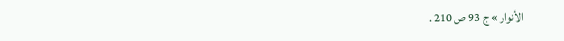الأنوار » ج 93 ص 210 .